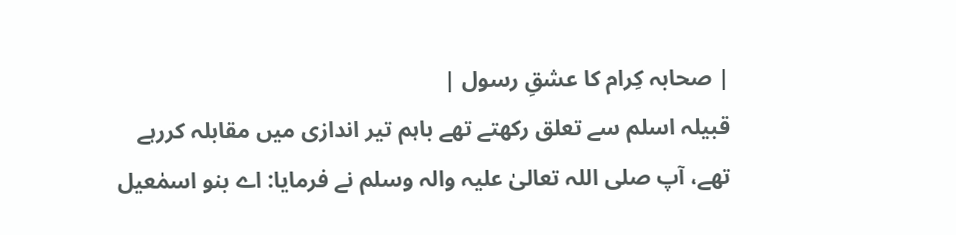| صحابہ کِرام کا عشقِ رسول |
قبیلہ اسلم سے تعلق رکھتے تھے باہم تیر اندازی میں مقابلہ کررہے تھے، آپ صلی اللہ تعالیٰ علیہ والہ وسلم نے فرمایا: اے بنو اسمٰعیل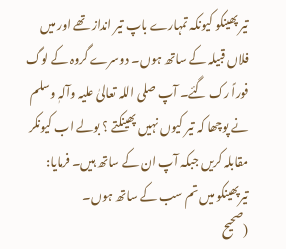تیر پھینکو کیونکہ تمہارے باپ تیر انداز تھے اور میں فلاں قبیلہ کے ساتھ ہوں۔ دوسرے گروہ کے لوگ فوراً رک گئے۔ آپ صلی اللہ تعالیٰ علیہ وآلہٖ وسلم نے پوچھا کہ تیر کیوں نہیں پھینکتے ؟ بولے اب کیونکر مقابلہ کریں جبکہ آپ ان کے ساتھ ہیں۔ فرمایا: تیرپھینکو میں تم سب کے ساتھ ہوں۔
(صحیح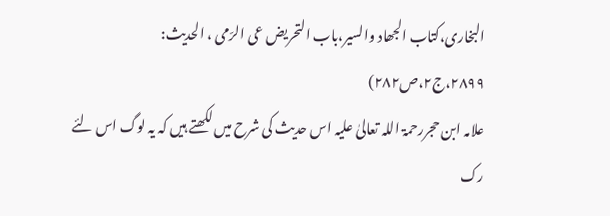البخاری،کتاب الجھاد والسیر،باب التحریض عی الرّمی ، الحدیث: ۲۸۹۹،ج۲،ص۲۸۲)
علامہ ابن حجررحمۃ اللہ تعالیٰ علیہ اس حدیث کی شرح میں لکھتے ہیں کہ یہ لوگ اس لئے رک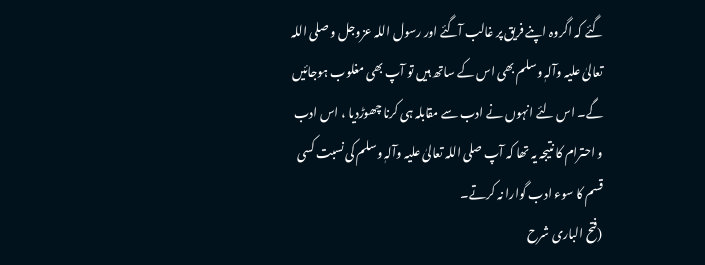گئے کہ اگروہ اپنے فریق پر غالب آگئے اور رسول اللہ عزوجل و صلی اللہ تعالیٰ علیہ وآلہٖ وسلم بھی اس کے ساتھ ہیں تو آپ بھی مغلوب ہوجائیں گے۔ اس لئے انہوں نے ادب سے مقابلہ ہی کرنا چھوڑدیا ، اس ادب و احترام کا نتیجہ یہ تھا کہ آپ صلی اللہ تعالیٰ علیہ وآلہٖ وسلم کی نسبت کسی قسم کا سوء ادب گوارا نہ کرتے۔
(فتح الباری شرح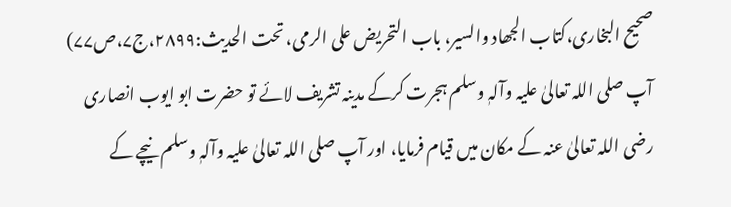صحیح البخاری،کتاب الجھاد والسیر، باب التحریض علی الرمی، تحت الحدیث:۲۸۹۹،ج۷،ص۷۷)
آپ صلی اللہ تعالیٰ علیہ وآلہٖ وسلم ہجرت کرکے مدینہ تشریف لائے تو حضرت ابو ایوب انصاری رضی اللہ تعالیٰ عنہ کے مکان میں قیام فرمایا، اور آپ صلی اللہ تعالیٰ علیہ وآلہٖ وسلم نیچے کے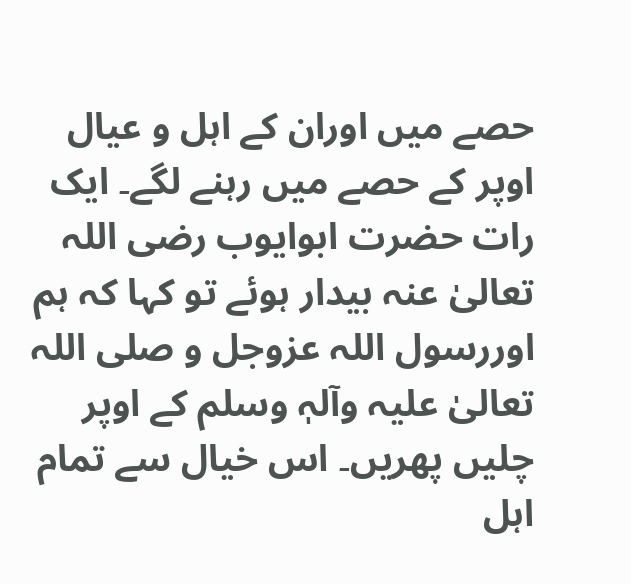حصے میں اوران کے اہل و عیال اوپر کے حصے میں رہنے لگے۔ ایک رات حضرت ابوایوب رضی اللہ تعالیٰ عنہ بیدار ہوئے تو کہا کہ ہم اوررسول اللہ عزوجل و صلی اللہ تعالیٰ علیہ وآلہٖ وسلم کے اوپر چلیں پھریں۔ اس خیال سے تمام اہل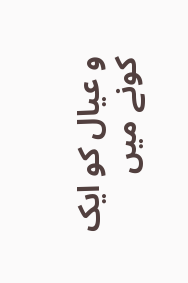و عیال کو ایک کونے میں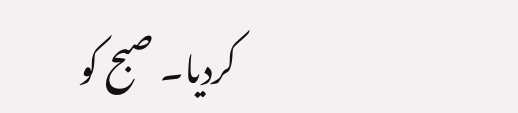کردیا۔ صبح کو